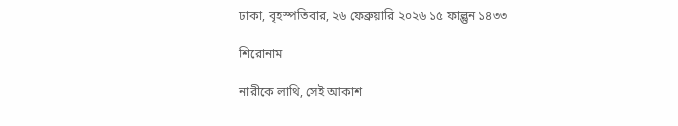ঢাকা, বৃহস্পতিবার, ২৬ ফেব্রুয়ারি ২০২৬ ১৫ ফাল্গুন ১৪৩৩

শিরোনাম

নারীকে লাথি, সেই আকাশ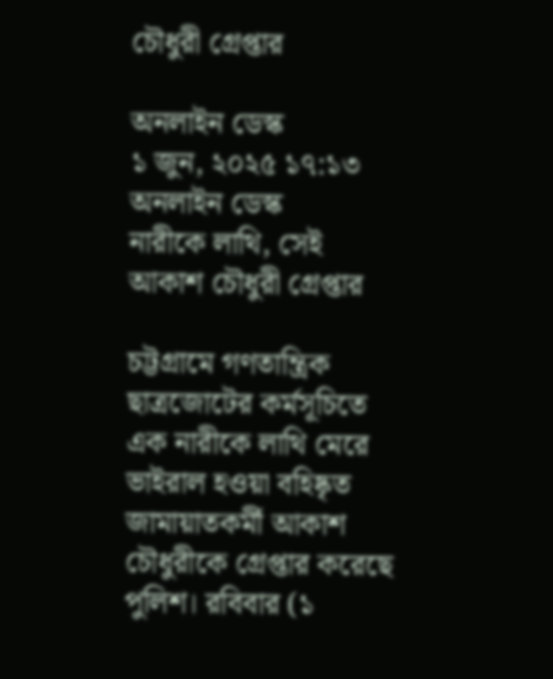চৌধুরী গ্রেপ্তার

অনলাইন ডেস্ক
১ জুন, ২০২৫ ১৭:১৩
অনলাইন ডেস্ক
নারীকে লাথি, সেই আকাশ চৌধুরী গ্রেপ্তার

চট্টগ্রামে গণতান্ত্রিক ছাত্রজোটের কর্মসূচিতে এক নারীকে লাথি মেরে ভাইরাল হওয়া বহিষ্কৃত জামায়াতকর্মী আকাশ চৌধুরীকে গ্রেপ্তার করেছে পুলিশ। রবিবার (১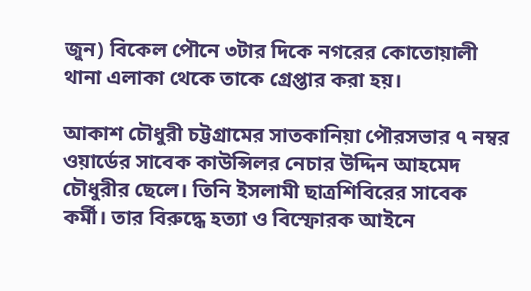জুন) বিকেল পৌনে ৩টার দিকে নগরের কোতোয়ালী থানা এলাকা থেকে তাকে গ্রেপ্তার করা হয়।

আকাশ চৌধুরী চট্টগ্রামের সাতকানিয়া পৌরসভার ৭ নম্বর ওয়ার্ডের সাবেক কাউন্সিলর নেচার উদ্দিন আহমেদ চৌধুরীর ছেলে। তিনি ইসলামী ছাত্রশিবিরের সাবেক কর্মী। তার বিরুদ্ধে হত্যা ও বিস্ফোরক আইনে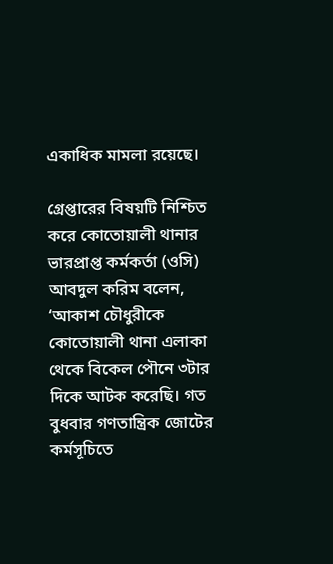একাধিক মামলা রয়েছে।

গ্রেপ্তারের বিষয়টি নিশ্চিত করে কোতোয়ালী থানার ভারপ্রাপ্ত কর্মকর্তা (ওসি) আবদুল করিম বলেন, ‘আকাশ চৌধুরীকে কোতোয়ালী থানা এলাকা থেকে বিকেল পৌনে ৩টার দিকে আটক করেছি। গত বুধবার গণতান্ত্রিক জোটের কর্মসূচিতে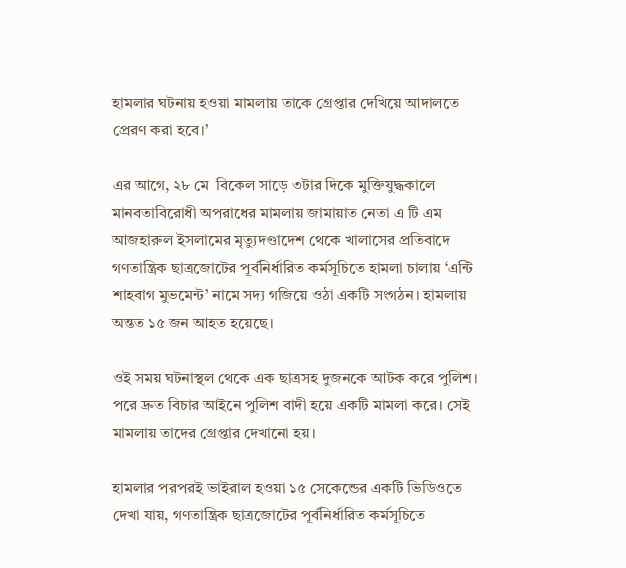হামলার ঘটনায় হওয়া মামলায় তাকে গ্রেপ্তার দেখিয়ে আদালতে প্রেরণ করা হবে।’

এর আগে, ২৮ মে  বিকেল সাড়ে ৩টার দিকে মুক্তিযুদ্ধকালে মানবতাবিরোধী অপরাধের মামলায় জামায়াত নেতা এ টি এম আজহারুল ইসলামের মৃত্যুদণ্ডাদেশ থেকে খালাসের প্রতিবাদে গণতান্ত্রিক ছাত্রজোটের পূর্বনির্ধারিত কর্মসূচিতে হামলা চালায় ‘এন্টি শাহবাগ মুভমেন্ট’ নামে সদ্য গজিয়ে ওঠা একটি সংগঠন। হামলায় অন্তত ১৫ জন আহত হয়েছে।

ওই সময় ঘটনাস্থল থেকে এক ছাত্রসহ দুজনকে আটক করে পুলিশ। পরে দ্রুত বিচার আইনে পুলিশ বাদী হয়ে একটি মামলা করে। সেই মামলায় তাদের গ্রেপ্তার দেখানো হয়।

হামলার পরপরই ভাইরাল হওয়া ১৫ সেকেন্ডের একটি ভিডিওতে দেখা যায়, গণতান্ত্রিক ছাত্রজোটের পূর্বনির্ধারিত কর্মসূচিতে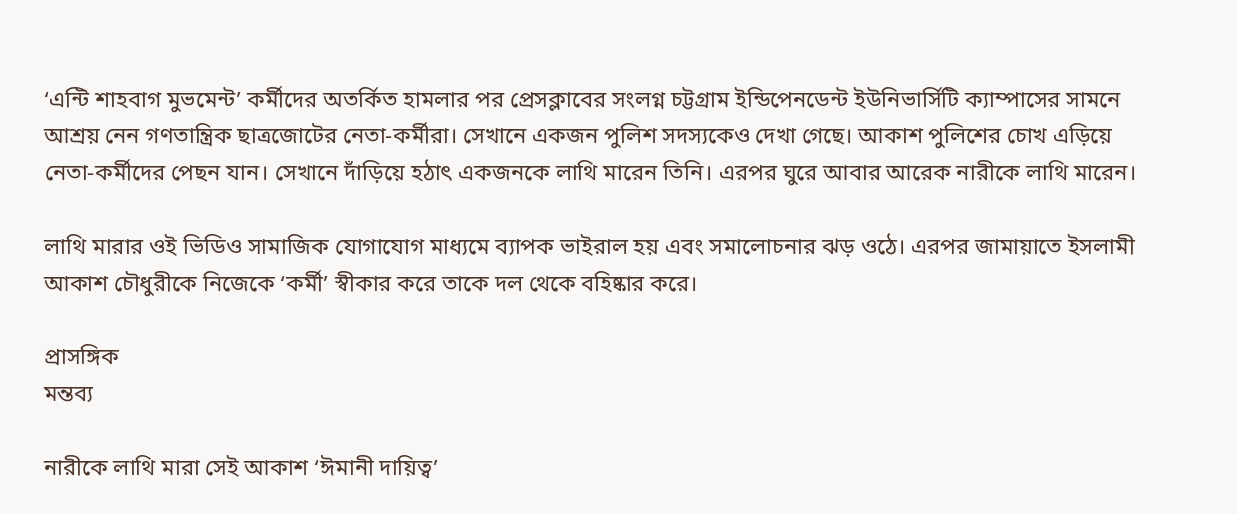‘এন্টি শাহবাগ মুভমেন্ট’ কর্মীদের অতর্কিত হামলার পর প্রেসক্লাবের সংলগ্ন চট্টগ্রাম ইন্ডিপেনডেন্ট ইউনিভার্সিটি ক্যাম্পাসের সামনে আশ্রয় নেন গণতান্ত্রিক ছাত্রজোটের নেতা-কর্মীরা। সেখানে একজন পুলিশ সদস্যকেও দেখা গেছে। আকাশ পুলিশের চোখ এড়িয়ে নেতা-কর্মীদের পেছন যান। সেখানে দাঁড়িয়ে হঠাৎ একজনকে লাথি মারেন তিনি। এরপর ঘুরে আবার আরেক নারীকে লাথি মারেন।

লাথি মারার ওই ভিডিও সামাজিক যোগাযোগ মাধ্যমে ব্যাপক ভাইরাল হয় এবং সমালোচনার ঝড় ওঠে। এরপর জামায়াতে ইসলামী আকাশ চৌধুরীকে নিজেকে ‘কর্মী’ স্বীকার করে তাকে দল থেকে বহিষ্কার করে।

প্রাসঙ্গিক
মন্তব্য

নারীকে লাথি মারা সেই আকাশ ‘ঈমানী দায়িত্ব’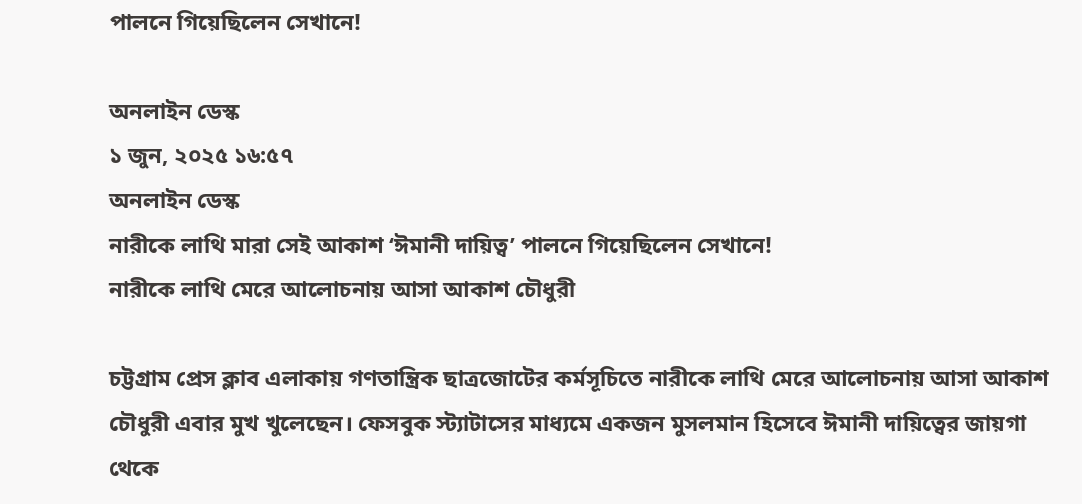পালনে গিয়েছিলেন সেখানে!

অনলাইন ডেস্ক
১ জুন, ২০২৫ ১৬:৫৭
অনলাইন ডেস্ক
নারীকে লাথি মারা সেই আকাশ ‘ঈমানী দায়িত্ব’ পালনে গিয়েছিলেন সেখানে!
নারীকে লাথি মেরে আলোচনায় আসা আকাশ চৌধুরী

চট্টগ্রাম প্রেস ক্লাব এলাকায় গণতান্ত্রিক ছাত্রজোটের কর্মসূচিতে নারীকে লাথি মেরে আলোচনায় আসা আকাশ চৌধুরী এবার মুখ খুলেছেন। ফেসবুক স্ট্যাটাসের মাধ্যমে একজন মুসলমান হিসেবে ঈমানী দায়িত্বের জায়গা থেকে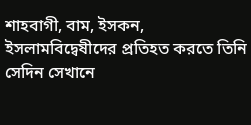শাহবাগী, বাম, ইসকন, ইসলামবিদ্বেষীদের প্রতিহত করতে তিনি সেদিন সেখানে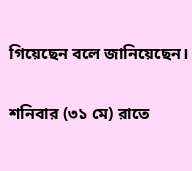গিয়েছেন বলে জানিয়েছেন।

শনিবার (৩১ মে) রাতে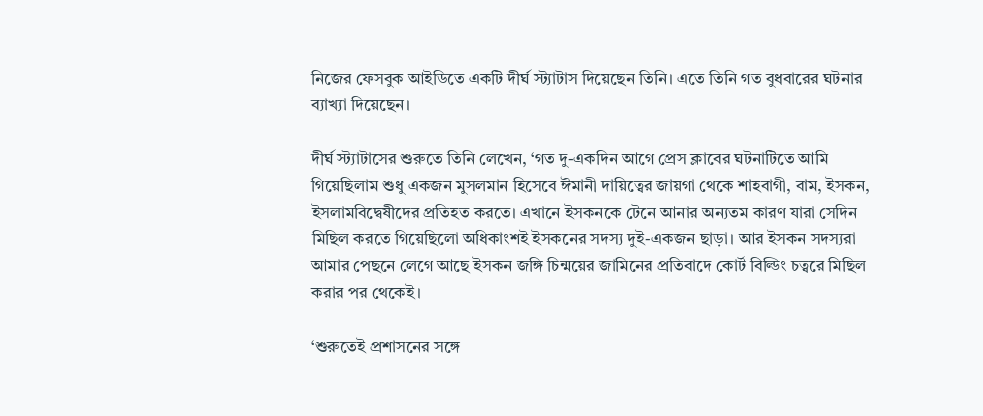নিজের ফেসবুক আইডিতে একটি দীর্ঘ স্ট্যাটাস দিয়েছেন তিনি। এতে তিনি গত বুধবারের ঘটনার ব্যাখ্যা দিয়েছেন।

দীর্ঘ স্ট্যাটাসের শুরুতে তিনি লেখেন, ‘গত দু-একদিন আগে প্রেস ক্লাবের ঘটনাটিতে আমি গিয়েছিলাম শুধু একজন মুসলমান হিসেবে ঈমানী দায়িত্বের জায়গা থেকে শাহবাগী, বাম, ইসকন, ইসলামবিদ্বেষীদের প্রতিহত করতে। এখানে ইসকনকে টেনে আনার অন্যতম কারণ যারা সেদিন মিছিল করতে গিয়েছিলো অধিকাংশই ইসকনের সদস্য দুই-একজন ছাড়া। আর ইসকন সদস্যরা আমার পেছনে লেগে আছে ইসকন জঙ্গি চিন্ময়ের জামিনের প্রতিবাদে কোর্ট বিল্ডিং চত্বরে মিছিল করার পর থেকেই।

‘শুরুতেই প্রশাসনের সঙ্গে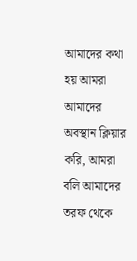আমাদের কথা হয় আমরা আমাদের অবস্থান ক্লিয়ার করি, আমরা বলি আমাদের তরফ থেকে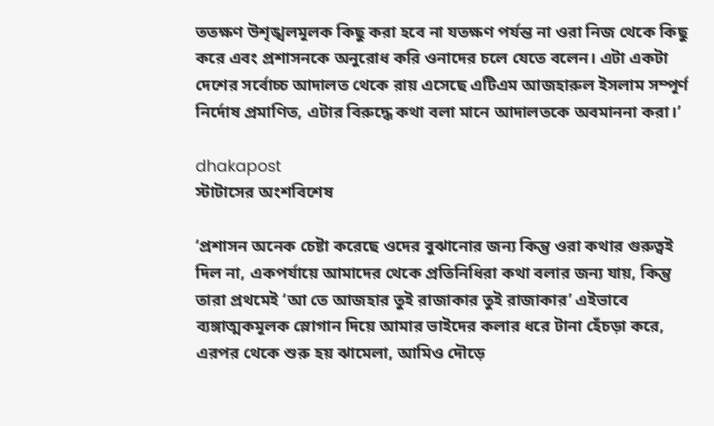ততক্ষণ উশৃঙ্খলমূলক কিছু করা হবে না যতক্ষণ পর্যন্ত না ওরা নিজ থেকে কিছু করে এবং প্রশাসনকে অনুরোধ করি ওনাদের চলে যেতে বলেন। এটা একটা দেশের সর্বোচ্চ আদালত থেকে রায় এসেছে এটিএম আজহারুল ইসলাম সম্পূর্ণ নির্দোষ প্রমাণিত, এটার বিরুদ্ধে কথা বলা মানে আদালতকে অবমাননা করা।’

dhakapost
স্টাটাসের অংশবিশেষ

‘প্রশাসন অনেক চেষ্টা করেছে ওদের বুঝানোর জন্য কিন্তু ওরা কথার গুরুত্বই দিল না, একপর্যায়ে আমাদের থেকে প্রতিনিধিরা কথা বলার জন্য যায়, কিন্তু তারা প্রথমেই ‘আ তে আজহার তুই রাজাকার তুই রাজাকার’ এইভাবে ব্যঙ্গাত্মকমূলক স্লোগান দিয়ে আমার ভাইদের কলার ধরে টানা হেঁচড়া করে, এরপর থেকে শুরু হয় ঝামেলা, আমিও দৌড়ে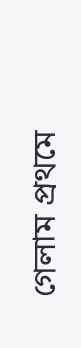গেলাম প্রথমে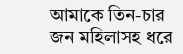আমাকে তিন-চার জন মহিলাসহ ধরে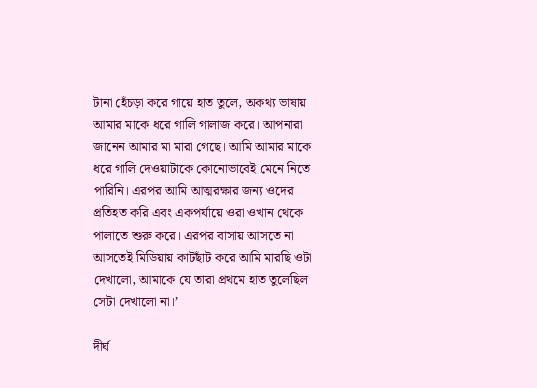টানা হেঁচড়া করে গায়ে হাত তুলে, অকথ্য ভাষায় আমার মাকে ধরে গালি গালাজ করে। আপনারা জানেন আমার মা মারা গেছে। আমি আমার মাকে ধরে গালি দেওয়াটাকে কোনোভাবেই মেনে নিতে পারিনি। এরপর আমি আত্মরক্ষার জন্য ওদের প্রতিহত করি এবং একপর্যায়ে ওরা ওখান থেকে পালাতে শুরু করে। এরপর বাসায় আসতে না আসতেই মিডিয়ায় কাটছাঁট করে আমি মারছি ওটা দেখালো, আমাকে যে তারা প্রথমে হাত তুলেছিল সেটা দেখালো না।’

দীর্ঘ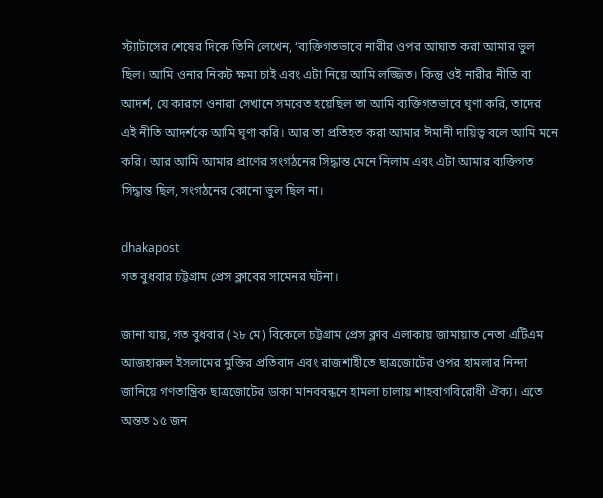স্ট্যাটাসের শেষের দিকে তিনি লেখেন, ‘ব্যক্তিগতভাবে নারীর ওপর আঘাত করা আমার ভুল ছিল। আমি ওনার নিকট ক্ষমা চাই এবং এটা নিয়ে আমি লজ্জিত। কিন্তু ওই নারীর নীতি বা আদর্শ, যে কারণে ওনারা সেখানে সমবেত হয়েছিল তা আমি ব্যক্তিগতভাবে ঘৃণা করি, তাদের এই নীতি আদর্শকে আমি ঘৃণা করি। আর তা প্রতিহত করা আমার ঈমানী দায়িত্ব বলে আমি মনে করি। আর আমি আমার প্রাণের সংগঠনের সিদ্ধান্ত মেনে নিলাম এবং এটা আমার ব্যক্তিগত সিদ্ধান্ত ছিল, সংগঠনের কোনো ভুল ছিল না।

dhakapost
গত বুধবার চট্টগ্রাম প্রেস ক্লাবের সামেনর ঘটনা।

জানা যায়, গত বুধবার (২৮ মে) বিকেলে চট্টগ্রাম প্রেস ক্লাব এলাকায় জামায়াত নেতা এটিএম আজহারুল ইসলামের মুক্তির প্রতিবাদ এবং রাজশাহীতে ছাত্রজোটের ওপর হামলার নিন্দা জানিয়ে গণতান্ত্রিক ছাত্রজোটের ডাকা মানববন্ধনে হামলা চালায় শাহবাগবিরোধী ঐক্য। এতে অন্তত ১৫ জন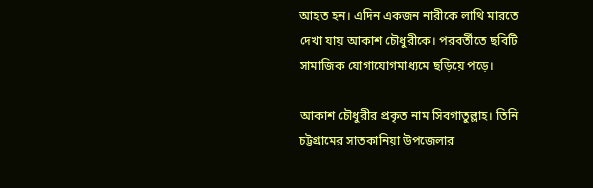আহত হন। এদিন একজন নারীকে লাথি মারতে দেখা যায় আকাশ চৌধুরীকে। পরবর্তীতে ছবিটি সামাজিক যোগাযোগমাধ্যমে ছড়িয়ে পড়ে।

আকাশ চৌধুরীর প্রকৃত নাম সিবগাতুল্লাহ। তিনি চট্টগ্রামের সাতকানিয়া উপজেলার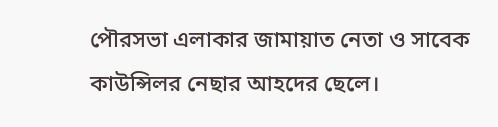পৌরসভা এলাকার জামায়াত নেতা ও সাবেক কাউন্সিলর নেছার আহদের ছেলে।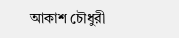আকাশ চৌধুরী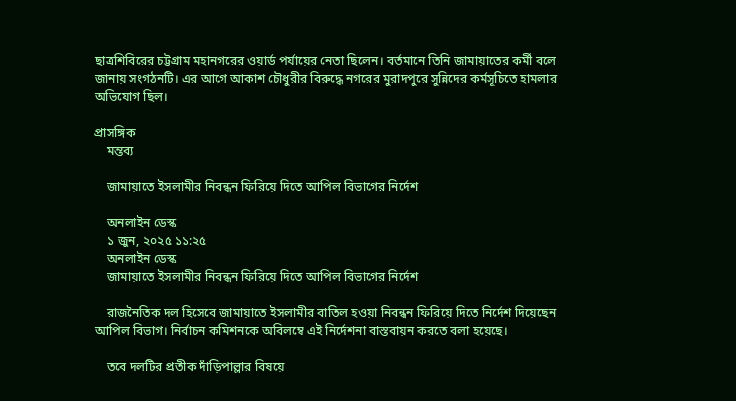ছাত্রশিবিরের চট্টগ্রাম মহানগরের ওয়ার্ড পর্যায়ের নেতা ছিলেন। বর্তমানে তিনি জামায়াতের কর্মী বলে জানায় সংগঠনটি। এর আগে আকাশ চৌধুরীর বিরুদ্ধে নগরের মুরাদপুরে সুন্নিদের কর্মসূচিতে হামলার অভিযোগ ছিল।

প্রাসঙ্গিক
    মন্তব্য

    জামায়াতে ইসলামীর নিবন্ধন ফিরিয়ে দিতে আপিল বিভাগের নির্দেশ

    অনলাইন ডেস্ক
    ১ জুন, ২০২৫ ১১:২৫
    অনলাইন ডেস্ক
    জামায়াতে ইসলামীর নিবন্ধন ফিরিয়ে দিতে আপিল বিভাগের নির্দেশ

    রাজনৈতিক দল হিসেবে জামায়াতে ইসলামীর বাতিল হওয়া নিবন্ধন ফিরিয়ে দিতে নির্দেশ দিয়েছেন আপিল বিভাগ। নির্বাচন কমিশনকে অবিলম্বে এই নির্দেশনা বাস্তবায়ন করতে বলা হয়েছে।

    তবে দলটির প্রতীক দাঁড়িপাল্লার বিষয়ে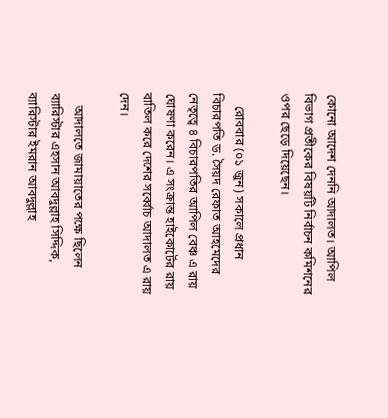কোনো আদেশ দেননি আদালত। আপিল বিভাগ প্রতীকের বিষয়টি নির্বাচন কমিশনের ওপর ছেড়ে দিয়েছেন।

    রোববার (০১ জুন) সকালে প্রধান বিচারপতি ড. সৈয়দ রেফাত আহমেদের নেতৃত্বে ৪ বিচারপতির আপিল বেঞ্চ এ রায় ঘোষণা করেন। এ সংক্রান্ত হাইকোর্টের রায় বাতিল করে দেশের সর্ব্বোচ আদালত এ রায় দেন।

    আদালতে জামায়াতের পক্ষে ছিলেন ব্যারিস্টার এহসান আবদুল্লাহ সিদ্দিক, ব্যারিস্টার ইমরান আবদুল্লাহ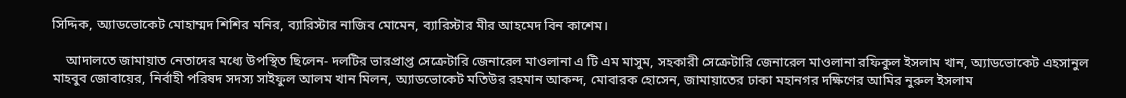সিদ্দিক, অ্যাডভোকেট মোহাম্মদ শিশির মনির, ব্যারিস্টার নাজিব মোমেন, ব্যারিস্টার মীর আহমেদ বিন কাশেম।

    আদালতে জামায়াত নেতাদের মধ্যে উপস্থিত ছিলেন- দলটির ভারপ্রাপ্ত সেক্রেটারি জেনারেল মাওলানা এ টি এম মাসুম, সহকারী সেক্রেটারি জেনারেল মাওলানা রফিকুল ইসলাম খান, অ্যাডভোকেট এহসানুল মাহবুব জোবায়ের, নির্বাহী পরিষদ সদস্য সাইফুল আলম খান মিলন, অ্যাডভোকেট মতিউর রহমান আকন্দ, মোবারক হোসেন, জামায়াতের ঢাকা মহানগর দক্ষিণের আমির নুরুল ইসলাম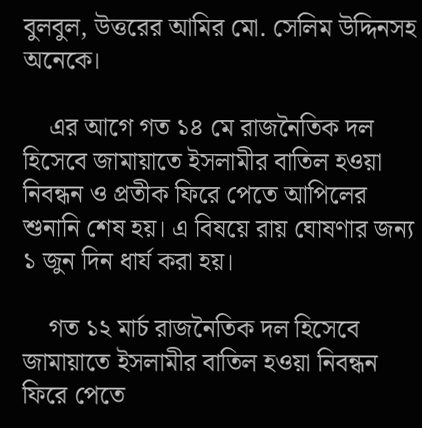বুলবুল, উত্তরের আমির মো. সেলিম উদ্দিনসহ অনেকে।

    এর আগে গত ১৪ মে রাজনৈতিক দল হিসেবে জামায়াতে ইসলামীর বাতিল হওয়া নিবন্ধন ও প্রতীক ফিরে পেতে আপিলের শুনানি শেষ হয়। এ বিষয়ে রায় ঘোষণার জন্য ১ জুন দিন ধার্য করা হয়।

    গত ১২ মার্চ রাজনৈতিক দল হিসেবে জামায়াতে ইসলামীর বাতিল হওয়া নিবন্ধন ফিরে পেতে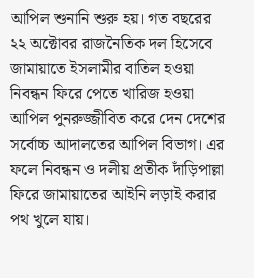আপিল শুনানি শুরু হয়। গত বছরের ২২ অক্টোবর রাজনৈতিক দল হিসেবে জামায়াতে ইসলামীর বাতিল হওয়া নিবন্ধন ফিরে পেতে খারিজ হওয়া আপিল পুনরুজ্জীবিত করে দেন দেশের সর্বোচ্চ আদালতের আপিল বিভাগ। এর ফলে নিবন্ধন ও দলীয় প্রতীক দাঁড়িপাল্লা ফিরে জামায়াতের আইনি লড়াই করার পথ খুলে যায়।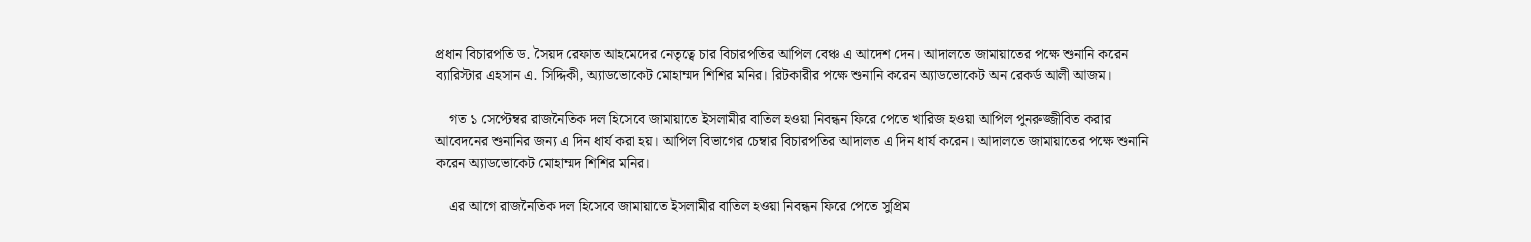প্রধান বিচারপতি ড. সৈয়দ রেফাত আহমেদের নেতৃত্বে চার বিচারপতির আপিল বেঞ্চ এ আদেশ দেন। আদালতে জামায়াতের পক্ষে শুনানি করেন ব্যারিস্টার এহসান এ. সিদ্দিকী, অ্যাডভোকেট মোহাম্মদ শিশির মনির। রিটকারীর পক্ষে শুনানি করেন অ্যাডভোকেট অন রেকর্ড আলী আজম।

    গত ১ সেপ্টেম্বর রাজনৈতিক দল হিসেবে জামায়াতে ইসলামীর বাতিল হওয়া নিবন্ধন ফিরে পেতে খারিজ হওয়া আপিল পুনরুজ্জীবিত করার আবেদনের শুনানির জন্য এ দিন ধার্য করা হয়। আপিল বিভাগের চেম্বার বিচারপতির আদালত এ দিন ধার্য করেন। আদালতে জামায়াতের পক্ষে শুনানি করেন অ্যাডভোকেট মোহাম্মদ শিশির মনির।

    এর আগে রাজনৈতিক দল হিসেবে জামায়াতে ইসলামীর বাতিল হওয়া নিবন্ধন ফিরে পেতে সুপ্রিম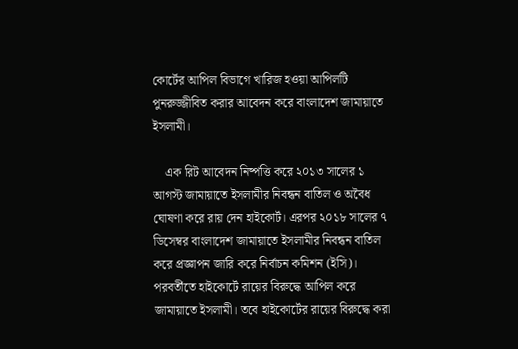কোর্টের আপিল বিভাগে খারিজ হওয়া আপিলটি পুনরুজ্জীবিত করার আবেদন করে বাংলাদেশ জামায়াতে ইসলামী।

    এক রিট আবেদন নিষ্পত্তি করে ২০১৩ সালের ১ আগস্ট জামায়াতে ইসলামীর নিবন্ধন বাতিল ও অবৈধ ঘোষণা করে রায় দেন হাইকোর্ট। এরপর ২০১৮ সালের ৭ ডিসেম্বর বাংলাদেশ জামায়াতে ইসলামীর নিবন্ধন বাতিল করে প্রজ্ঞাপন জারি করে নির্বাচন কমিশন (ইসি)। পরবর্তীতে হাইকোর্টে রায়ের বিরুদ্ধে আপিল করে জামায়াতে ইসলামী। তবে হাইকোর্টের রায়ের বিরুদ্ধে করা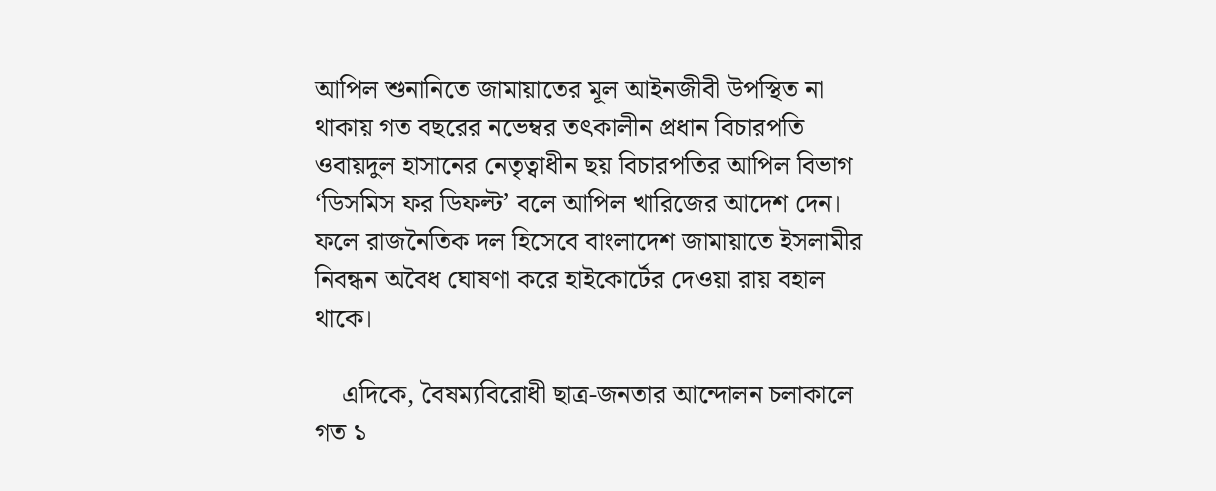আপিল শুনানিতে জামায়াতের মূল আইনজীবী উপস্থিত না থাকায় গত বছরের নভেম্বর তৎকালীন প্রধান বিচারপতি ওবায়দুল হাসানের নেতৃত্বাধীন ছয় বিচারপতির আপিল বিভাগ ‘ডিসমিস ফর ডিফল্ট’ বলে আপিল খারিজের আদেশ দেন। ফলে রাজনৈতিক দল হিসেবে বাংলাদেশ জামায়াতে ইসলামীর নিবন্ধন অবৈধ ঘোষণা করে হাইকোর্টের দেওয়া রায় বহাল থাকে।

    এদিকে, বৈষম্যবিরোধী ছাত্র-জনতার আন্দোলন চলাকালে গত ১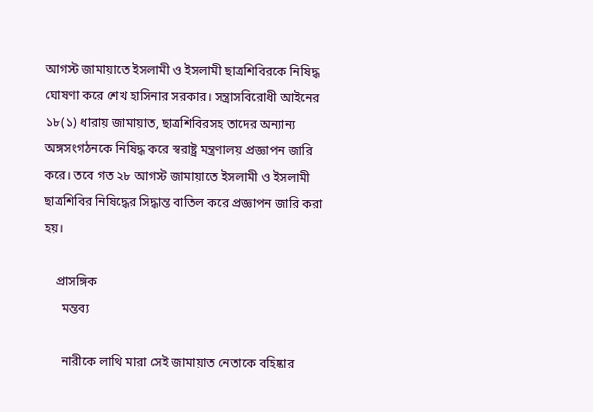আগস্ট জামায়াতে ইসলামী ও ইসলামী ছাত্রশিবিরকে নিষিদ্ধ ঘোষণা করে শেখ হাসিনার সরকার। সন্ত্রাসবিরোধী আইনের ১৮(১) ধারায় জামায়াত, ছাত্রশিবিরসহ তাদের অন্যান্য অঙ্গসংগঠনকে নিষিদ্ধ করে স্বরাষ্ট্র মন্ত্রণালয় প্রজ্ঞাপন জারি করে। তবে গত ২৮ আগস্ট জামায়াতে ইসলামী ও ইসলামী ছাত্রশিবির নিষিদ্ধের সিদ্ধান্ত বাতিল করে প্রজ্ঞাপন জারি করা হয়।

    প্রাসঙ্গিক
      মন্তব্য

      নারীকে লাথি মারা সেই জামায়াত নেতাকে বহিষ্কার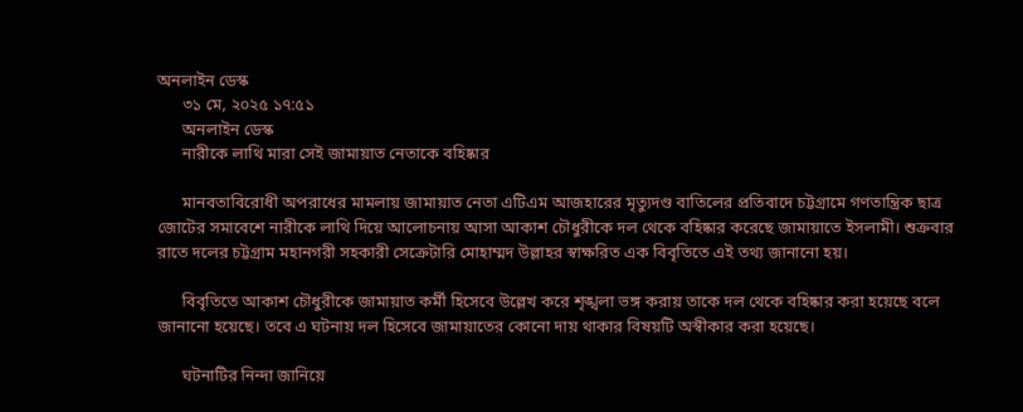অনলাইন ডেস্ক
      ৩১ মে, ২০২৫ ১৭:৫১
      অনলাইন ডেস্ক
      নারীকে লাথি মারা সেই জামায়াত নেতাকে বহিষ্কার

      মানবতাবিরোধী অপরাধের মামলায় জামায়াত নেতা এটিএম আজহারের মৃত্যুদণ্ড বাতিলের প্রতিবাদে চট্টগ্রামে গণতান্ত্রিক ছাত্র জোটের সমাবেশে নারীকে লাথি দিয়ে আলোচনায় আসা আকাশ চৌধুরীকে দল থেকে বহিষ্কার করেছে জামায়াতে ইসলামী। শুক্রবার রাতে দলের চট্টগ্রাম মহানগরী সহকারী সেক্রেটারি মোহাম্মদ উল্লাহর স্বাক্ষরিত এক বিবৃতিতে এই তথ্য জানানো হয়।

      বিবৃতিতে আকাশ চৌধুরীকে জামায়াত কর্মী হিসেবে উল্লেখ করে শৃঙ্খলা ভঙ্গ করায় তাকে দল থেকে বহিষ্কার করা হয়েছে বলে জানানো হয়েছে। তবে এ ঘটনায় দল হিসেবে জামায়াতের কোনো দায় থাকার বিষয়টি অস্বীকার করা হয়েছে।

      ঘটনাটির নিন্দা জানিয়ে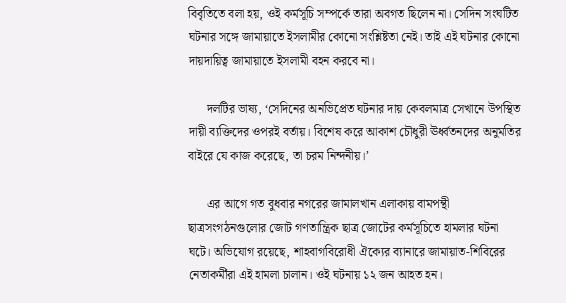বিবৃতিতে বলা হয়, ওই কর্মসূচি সম্পর্কে তারা অবগত ছিলেন না। সেদিন সংঘটিত ঘটনার সঙ্গে জামায়াতে ইসলামীর কোনো সংশ্লিষ্টতা নেই। তাই এই ঘটনার কোনো দায়দায়িত্ব জামায়াতে ইসলামী বহন করবে না।

      দলটির ভাষ্য, ‘সেদিনের অনভিপ্রেত ঘটনার দায় কেবলমাত্র সেখানে উপস্থিত দায়ী ব্যক্তিদের ওপরই বর্তায়। বিশেষ করে আকাশ চৌধুরী ঊর্ধ্বতনদের অনুমতির বাইরে যে কাজ করেছে, তা চরম নিন্দনীয়।’

      এর আগে গত বুধবার নগরের জামালখান এলাকায় বামপন্থী ছাত্রসংগঠনগুলোর জোট গণতান্ত্রিক ছাত্র জোটের কর্মসূচিতে হামলার ঘটনা ঘটে। অভিযোগ রয়েছে, শাহবাগবিরোধী ঐক্যের ব্যানারে জামায়াত-শিবিরের নেতাকর্মীরা এই হামলা চালান। ওই ঘটনায় ১২ জন আহত হন।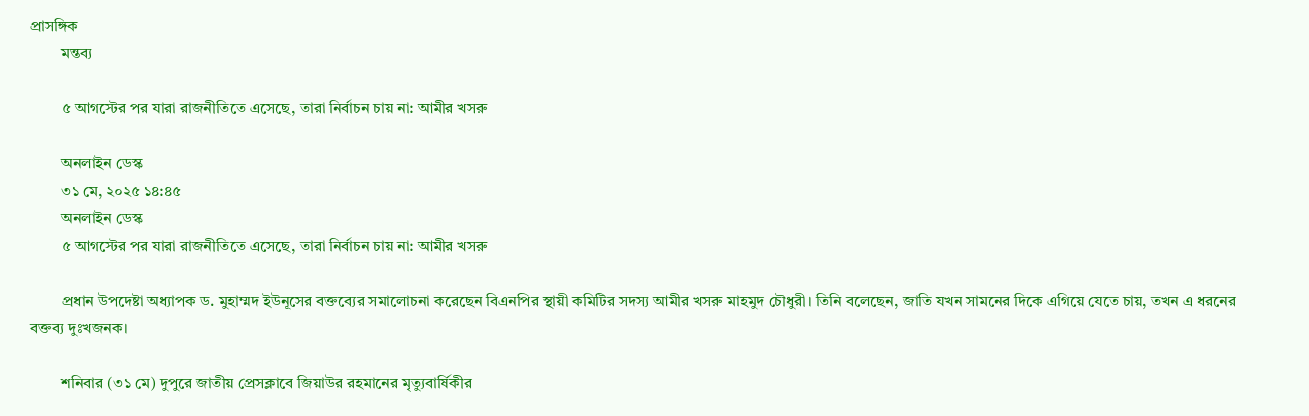প্রাসঙ্গিক
        মন্তব্য

        ৫ আগস্টের পর যারা রাজনীতিতে এসেছে, তারা নির্বাচন চায় না: আমীর খসরু

        অনলাইন ডেস্ক
        ৩১ মে, ২০২৫ ১৪:৪৫
        অনলাইন ডেস্ক
        ৫ আগস্টের পর যারা রাজনীতিতে এসেছে, তারা নির্বাচন চায় না: আমীর খসরু

        প্রধান উপদেষ্টা অধ্যাপক ড. মুহাম্মদ ইউনূসের বক্তব্যের সমালোচনা করেছেন বিএনপির স্থায়ী কমিটির সদস্য আমীর খসরু মাহমুদ চৌধুরী। তিনি বলেছেন, জাতি যখন সামনের দিকে এগিয়ে যেতে চায়, তখন এ ধরনের বক্তব্য দুঃখজনক।

        শনিবার (৩১ মে) দুপুরে জাতীয় প্রেসক্লাবে জিয়াউর রহমানের মৃত্যুবার্ষিকীর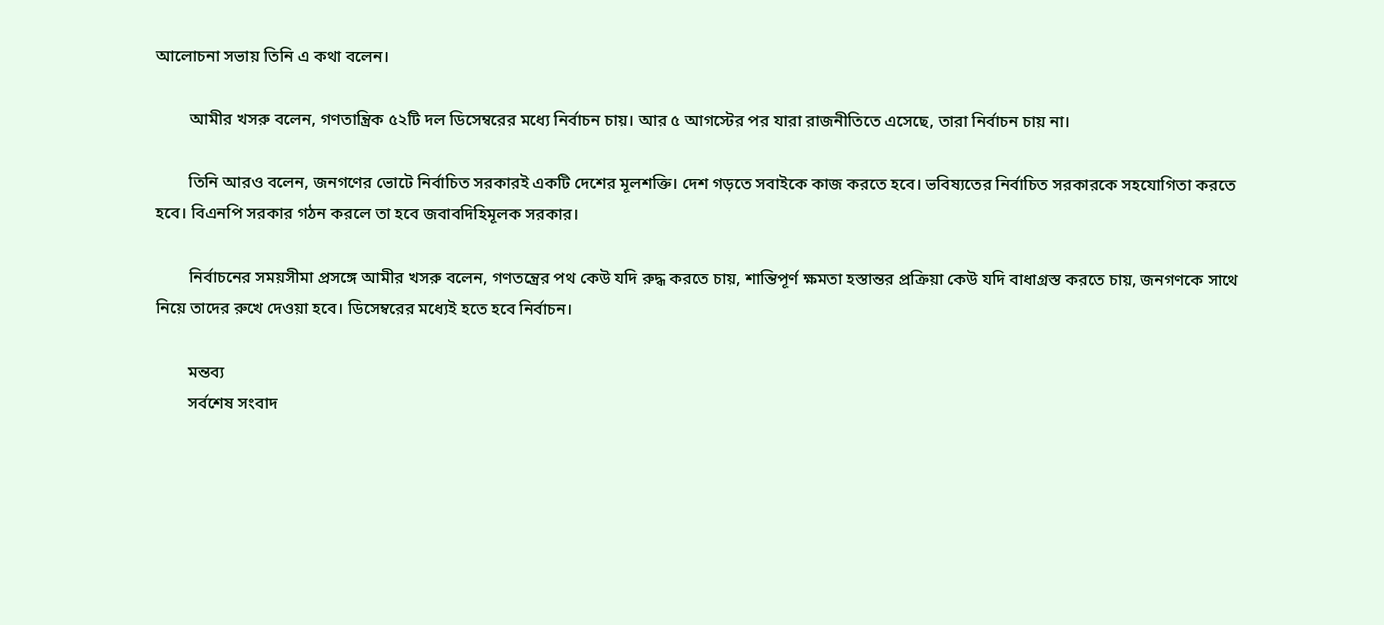আলোচনা সভায় তিনি এ কথা বলেন।

        আমীর খসরু বলেন, গণতান্ত্রিক ৫২টি দল ডিসেম্বরের মধ্যে নির্বাচন চায়। আর ৫ আগস্টের পর যারা রাজনীতিতে এসেছে, তারা নির্বাচন চায় না।

        তিনি আরও বলেন, জনগণের ভোটে নির্বাচিত সরকারই একটি দেশের মূলশক্তি। দেশ গড়তে সবাইকে কাজ করতে হবে। ভবিষ্যতের নির্বাচিত সরকারকে সহযোগিতা করতে হবে। বিএনপি সরকার গঠন করলে তা হবে জবাবদিহিমূলক সরকার।

        নির্বাচনের সময়সীমা প্রসঙ্গে আমীর খসরু বলেন, গণতন্ত্রের পথ কেউ যদি রুদ্ধ করতে চায়, শান্তিপূর্ণ ক্ষমতা হস্তান্তর প্রক্রিয়া কেউ যদি বাধাগ্রস্ত করতে চায়, জনগণকে সাথে নিয়ে তাদের রুখে দেওয়া হবে। ডিসেম্বরের মধ্যেই হতে হবে নির্বাচন।

        মন্তব্য
        সর্বশেষ সংবাদ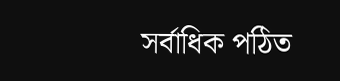সর্বাধিক পঠিত